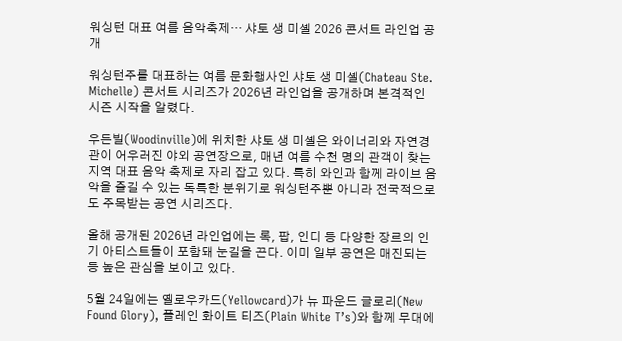워싱턴 대표 여름 음악축제… 샤토 생 미셸 2026 콘서트 라인업 공개

워싱턴주를 대표하는 여름 문화행사인 샤토 생 미셸(Chateau Ste. Michelle) 콘서트 시리즈가 2026년 라인업을 공개하며 본격적인 시즌 시작을 알렸다.

우든빌(Woodinville)에 위치한 샤토 생 미셸은 와이너리와 자연경관이 어우러진 야외 공연장으로, 매년 여름 수천 명의 관객이 찾는 지역 대표 음악 축제로 자리 잡고 있다. 특히 와인과 함께 라이브 음악을 즐길 수 있는 독특한 분위기로 워싱턴주뿐 아니라 전국적으로도 주목받는 공연 시리즈다.

올해 공개된 2026년 라인업에는 록, 팝, 인디 등 다양한 장르의 인기 아티스트들이 포함돼 눈길을 끈다. 이미 일부 공연은 매진되는 등 높은 관심을 보이고 있다.

5월 24일에는 옐로우카드(Yellowcard)가 뉴 파운드 글로리(New Found Glory), 플레인 화이트 티즈(Plain White T’s)와 함께 무대에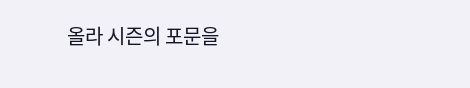올라 시즌의 포문을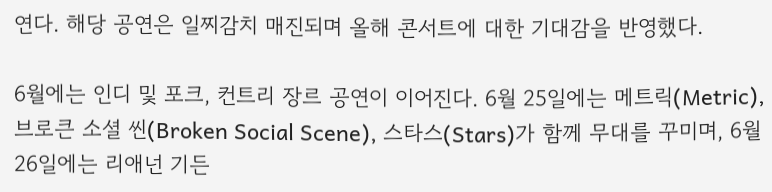연다. 해당 공연은 일찌감치 매진되며 올해 콘서트에 대한 기대감을 반영했다.

6월에는 인디 및 포크, 컨트리 장르 공연이 이어진다. 6월 25일에는 메트릭(Metric), 브로큰 소셜 씬(Broken Social Scene), 스타스(Stars)가 함께 무대를 꾸미며, 6월 26일에는 리애넌 기든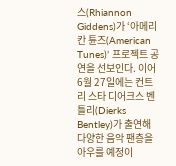스(Rhiannon Giddens)가 ‘아메리칸 튠즈(American Tunes)’ 프로젝트 공연을 선보인다. 이어 6월 27일에는 컨트리 스타 디어크스 벤틀리(Dierks Bentley)가 출연해 다양한 음악 팬층을 아우를 예정이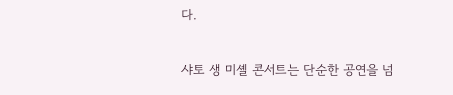다.

샤토 생 미셸 콘서트는 단순한 공연을 넘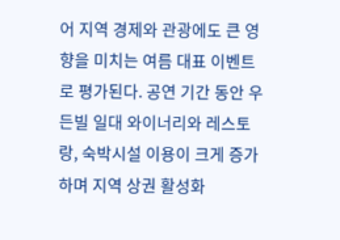어 지역 경제와 관광에도 큰 영향을 미치는 여름 대표 이벤트로 평가된다. 공연 기간 동안 우든빌 일대 와이너리와 레스토랑, 숙박시설 이용이 크게 증가하며 지역 상권 활성화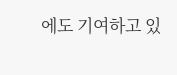에도 기여하고 있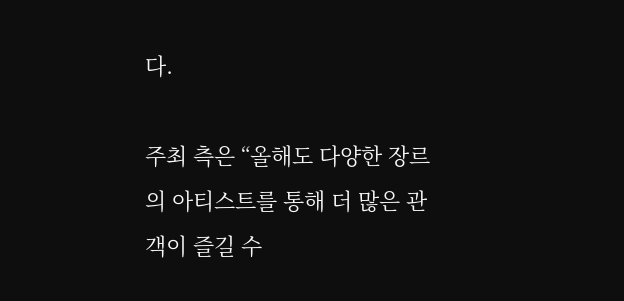다.

주최 측은 “올해도 다양한 장르의 아티스트를 통해 더 많은 관객이 즐길 수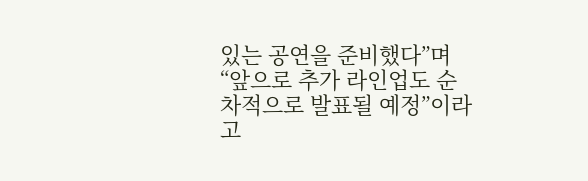있는 공연을 준비했다”며 “앞으로 추가 라인업도 순차적으로 발표될 예정”이라고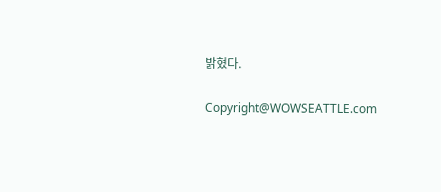밝혔다.

Copyright@WOWSEATTLE.com